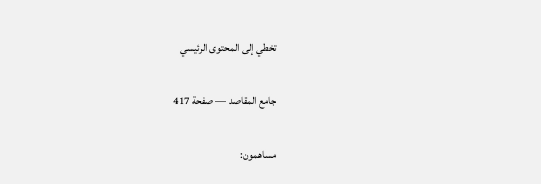تخطي إلى المحتوى الرئيسي

جامع المقاصد — صفحة 417

مساهمون: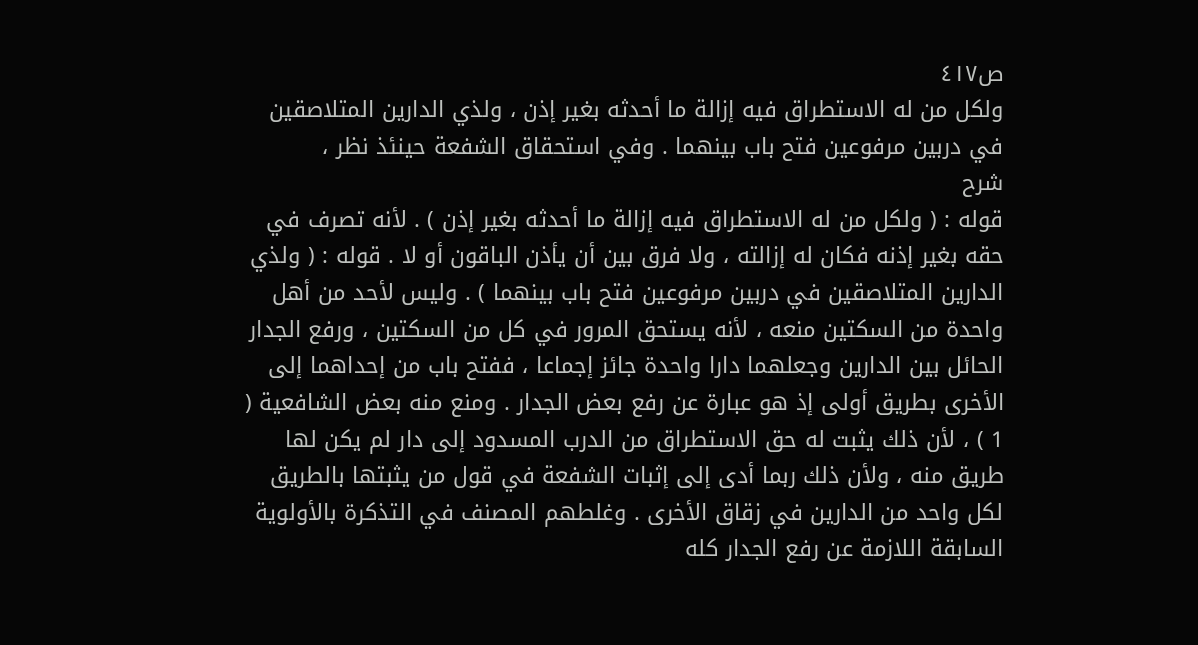ص٤١٧
ولكل من له الاستطراق فيه إزالة ما أحدثه بغير إذن ، ولذي الدارين المتلاصقين في دربين مرفوعين فتح باب بينهما . وفي استحقاق الشفعة حينئذ نظر ،
شرح
قوله : ( ولكل من له الاستطراق فيه إزالة ما أحدثه بغير إذن ) . لأنه تصرف في حقه بغير إذنه فكان له إزالته ، ولا فرق بين أن يأذن الباقون أو لا . قوله : ( ولذي الدارين المتلاصقين في دربين مرفوعين فتح باب بينهما ) . وليس لأحد من أهل واحدة من السكتين منعه ، لأنه يستحق المرور في كل من السكتين ، ورفع الجدار الحائل بين الدارين وجعلهما دارا واحدة جائز إجماعا ، ففتح باب من إحداهما إلى الأخرى بطريق أولى إذ هو عبارة عن رفع بعض الجدار . ومنع منه بعض الشافعية ( 1 ) ، لأن ذلك يثبت له حق الاستطراق من الدرب المسدود إلى دار لم يكن لها طريق منه ، ولأن ذلك ربما أدى إلى إثبات الشفعة في قول من يثبتها بالطريق لكل واحد من الدارين في زقاق الأخرى . وغلطهم المصنف في التذكرة بالأولوية السابقة اللازمة عن رفع الجدار كله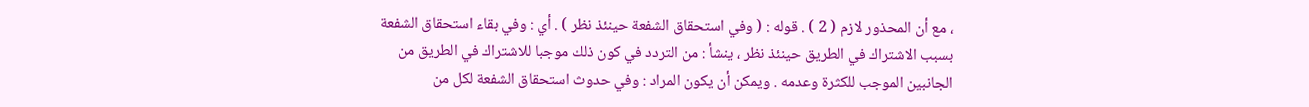، مع أن المحذور لازم ( 2 ) . قوله : ( وفي استحقاق الشفعة حينئذ نظر ) . أي : وفي بقاء استحقاق الشفعة بسبب الاشتراك في الطريق حينئذ نظر ، ينشأ : من التردد في كون ذلك موجبا للاشتراك في الطريق من الجانبين الموجب للكثرة وعدمه . ويمكن أن يكون المراد : وفي حدوث استحقاق الشفعة لكل من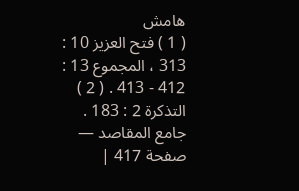هامش
( 1 ) فتح العزيز 10 : 313 ، المجموع 13 : 412 - 413 . ( 2 ) التذكرة 2 : 183 .
جامع المقاصد — صفحة 417 |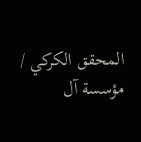المحقق الكركي / مؤسسة آل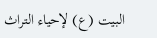البيت (ع) لإحياء التراث